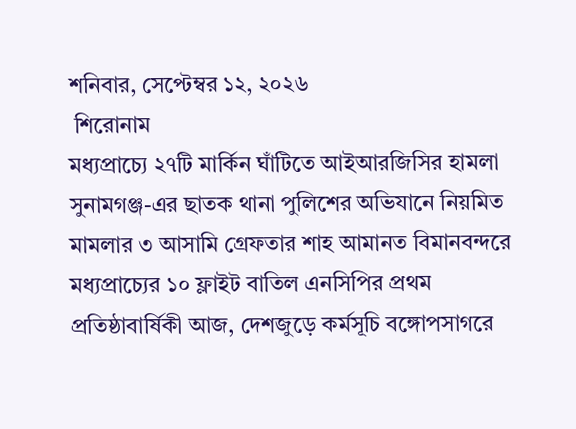শনিবার, সেপ্টেম্বর ১২, ২০২৬
 শিরোনাম
মধ্যপ্রাচ্যে ২৭টি মার্কিন ঘাঁটিতে আইআরজিসির হামলা সুনামগঞ্জ-এর ছাতক থানা পুলিশের অভিযানে নিয়মিত মামলার ৩ আসামি গ্রেফতার শাহ আমানত বিমানবন্দরে মধ্যপ্রাচ্যের ১০ ফ্লাইট বাতিল এনসিপির প্রথম প্রতিষ্ঠাবার্ষিকী আজ, দেশজুড়ে কর্মসূচি বঙ্গোপসাগরে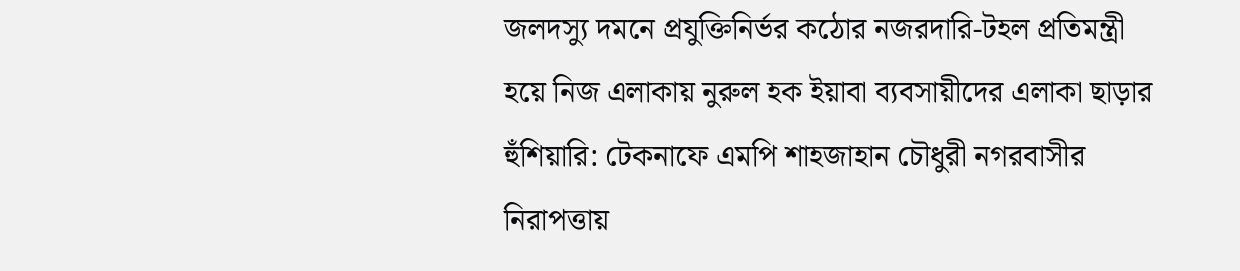জলদস্যু দমনে প্রযুক্তিনির্ভর কঠোর নজরদারি-টহল প্রতিমন্ত্রী হয়ে নিজ এলাকায় নুরুল হক ইয়াবা ব্যবসায়ীদের এলাকা ছাড়ার হুঁশিয়ারি: টেকনাফে এমপি শাহজাহান চৌধুরী নগরবাসীর নিরাপত্তায়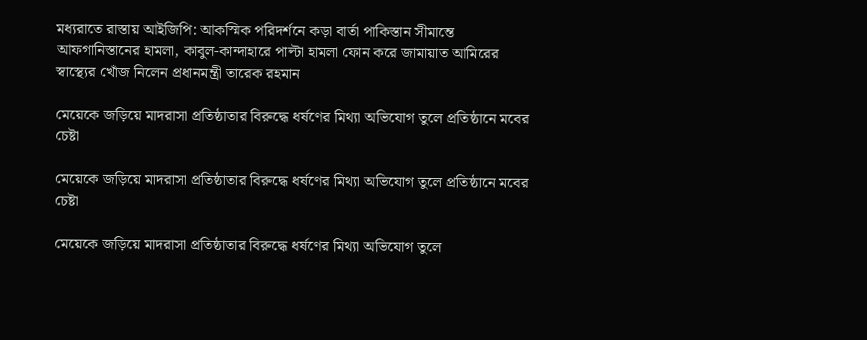মধ্যরাতে রাস্তায় আইজিপি: আকস্মিক পরিদর্শনে কড়া বার্তা পাকিস্তান সীমান্তে আফগানিস্তানের হামলা, কাবুল-কান্দাহারে পাল্টা হামলা ফোন করে জামায়াত আমিরের স্বাস্থ্যের খোঁজ নিলেন প্রধানমন্ত্রী তারেক রহমান

মেয়েকে জড়িয়ে মাদরাসা প্রতিষ্ঠাতার বিরুদ্ধে ধর্ষণের মিথ্যা অভিযোগ তুলে প্রতিষ্ঠানে মবের চেষ্টা

মেয়েকে জড়িয়ে মাদরাসা প্রতিষ্ঠাতার বিরুদ্ধে ধর্ষণের মিথ্যা অভিযোগ তুলে প্রতিষ্ঠানে মবের চেষ্টা

মেয়েকে জড়িয়ে মাদরাসা প্রতিষ্ঠাতার বিরুদ্ধে ধর্ষণের মিথ্যা অভিযোগ তুলে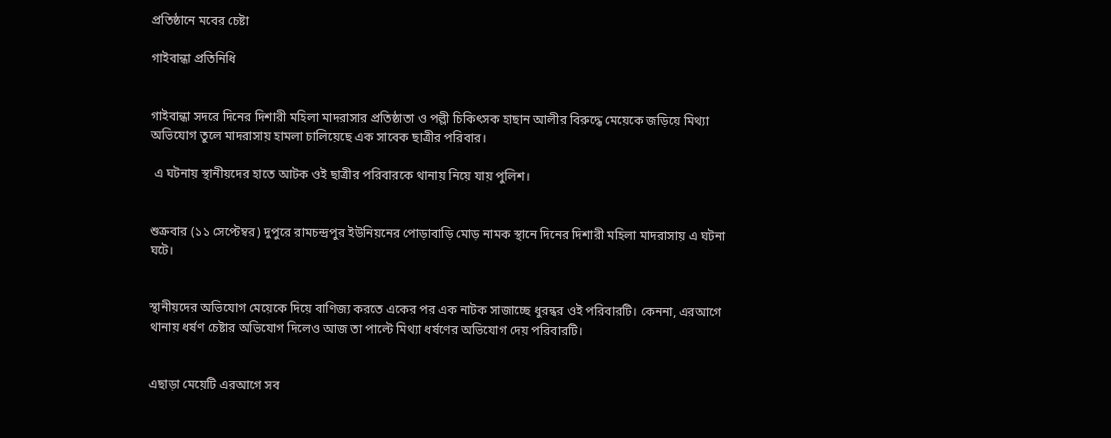প্রতিষ্ঠানে মবের চেষ্টা

গাইবান্ধা প্রতিনিধি


গাইবান্ধা সদরে দিনের দিশারী মহিলা মাদরাসার প্রতিষ্ঠাতা ও পল্লী চিকিৎসক হাছান আলীর বিরুদ্ধে মেয়েকে জড়িয়ে মিথ্যা অভিযোগ তুলে মাদরাসায় হামলা চালিয়েছে এক সাবেক ছাত্রীর পরিবার।

 এ ঘটনায় স্থানীয়দের হাতে আটক ওই ছাত্রীর পরিবারকে থানায় নিয়ে যায় পুলিশ।


শুক্রবার (১১ সেপ্টেম্বর) দুপুরে রামচন্দ্রপুর ইউনিয়নের পোড়াবাড়ি মোড় নামক স্থানে দিনের দিশারী মহিলা মাদরাসায় এ ঘটনা ঘটে।


স্থানীয়দের অভিযোগ মেয়েকে দিয়ে বাণিজ্য করতে একের পর এক নাটক সাজাচ্ছে ধুরন্ধর ওই পরিবারটি। কেননা, এরআগে থানায় ধর্ষণ চেষ্টার অভিযোগ দিলেও আজ তা পাল্টে মিথ্যা ধর্ষণের অভিযোগ দেয় পরিবারটি।


এছাড়া মেয়েটি এরআগে সব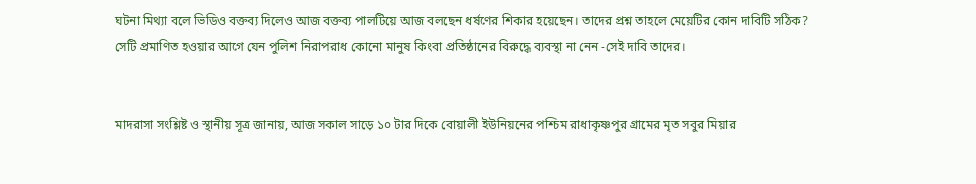ঘটনা মিথ্যা বলে ভিডিও বক্তব্য দিলেও আজ বক্তব্য পালটিয়ে আজ বলছেন ধর্ষণের শিকার হয়েছেন। তাদের প্রশ্ন তাহলে মেয়েটির কোন দাবিটি সঠিক? সেটি প্রমাণিত হওয়ার আগে যেন পুলিশ নিরাপরাধ কোনো মানুষ কিংবা প্রতিষ্ঠানের বিরুদ্ধে ব্যবস্থা না নেন -সেই দাবি তাদের।


মাদরাসা সংশ্লিষ্ট ও স্থানীয় সূত্র জানায়, আজ সকাল সাড়ে ১০ টার দিকে বোয়ালী ইউনিয়নের পশ্চিম রাধাকৃষ্ণপুর গ্রামের মৃত সবুর মিয়ার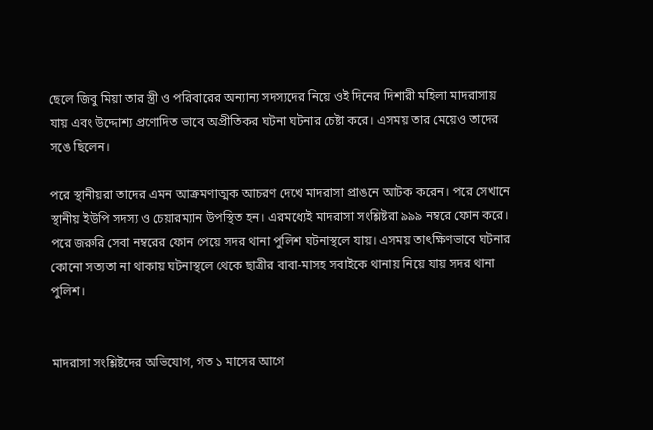ছেলে জিবু মিয়া তার স্ত্রী ও পরিবারের অন্যান্য সদস্যদের নিয়ে ওই দিনের দিশারী মহিলা মাদরাসায় যায় এবং উদ্দোশ্য প্রণোদিত ভাবে অপ্রীতিকর ঘটনা ঘটনার চেষ্টা করে। এসময় তার মেয়েও তাদের সঙে ছিলেন।

পরে স্থানীয়রা তাদের এমন আক্রমণাত্মক আচরণ দেখে মাদরাসা প্রাঙনে আটক করেন। পরে সেখানে স্থানীয় ইউপি সদস্য ও চেয়ারম্যান উপস্থিত হন। এরমধ্যেই মাদরাসা সংশ্লিষ্টরা ৯৯৯ নম্বরে ফোন করে। পরে জরুরি সেবা নম্বরের ফোন পেয়ে সদর থানা পুলিশ ঘটনাস্থলে যায়। এসময় তাৎক্ষিণভাবে ঘটনার কোনো সত্যতা না থাকায় ঘটনাস্থলে থেকে ছাত্রীর বাবা-মাসহ সবাইকে থানায় নিয়ে যায় সদর থানা পুলিশ।


মাদরাসা সংশ্লিষ্টদের অভিযোগ, গত ১ মাসের আগে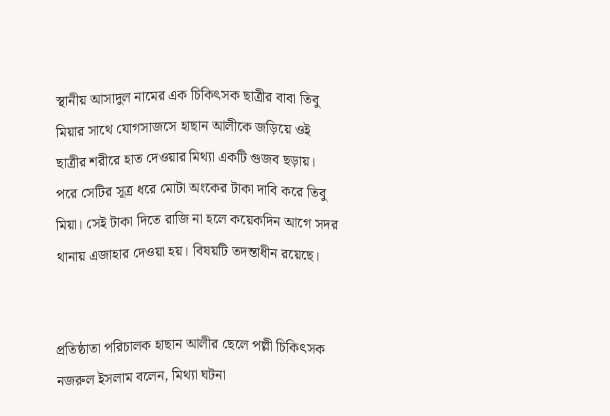স্থানীয় আসাদুল নামের এক চিকিৎসক ছাত্রীর বাবা তিবু মিয়ার সাথে যোগসাজসে হাছান আলীকে জড়িয়ে ওই ছাত্রীর শরীরে হাত দেওয়ার মিথ্যা একটি গুজব ছড়ায়। পরে সেটির সূত্র ধরে মোটা অংকের টাকা দাবি করে তিবু মিয়া। সেই টাকা দিতে রাজি না হলে কয়েকদিন আগে সদর থানায় এজাহার দেওয়া হয়। বিষয়টি তদন্তাধীন রয়েছে।


প্রতিষ্ঠাতা পরিচালক হাছান আলীর ছেলে পল্লী চিকিৎসক নজরুল ইসলাম বলেন, মিথ্যা ঘটনা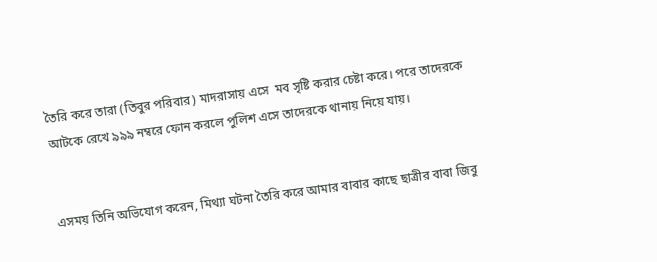তৈরি করে তারা (তিবুর পরিবার) মাদরাসায় এসে  মব সৃষ্টি করার চেষ্টা করে। পরে তাদেরকে আটকে রেখে ৯৯৯ নম্বরে ফোন করলে পুলিশ এসে তাদেরকে থানায় নিয়ে যায়।


এসময় তিনি অভিযোগ করেন, মিথ্যা ঘটনা তৈরি করে আমার বাবার কাছে ছাত্রীর বাবা জিবু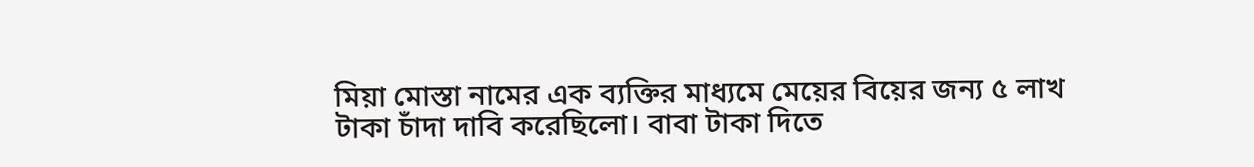মিয়া মোস্তা নামের এক ব্যক্তির মাধ্যমে মেয়ের বিয়ের জন্য ৫ লাখ টাকা চাঁদা দাবি করেছিলো। বাবা টাকা দিতে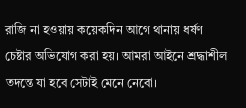রাজি না হওয়ায় কয়েকদিন আগে থানায় ধর্ষণ চেষ্টার অভিযোগ করা হয়। আমরা আইনে শ্রদ্ধাশীল তদন্তে যা হবে সেটাই মেনে নেবো।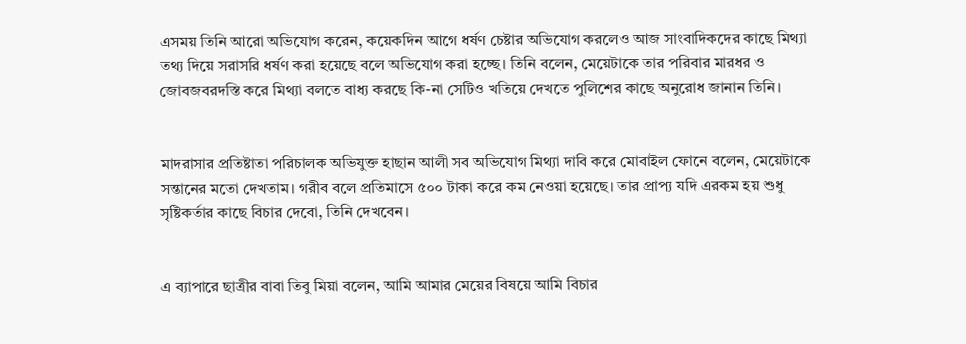এসময় তিনি আরো অভিযোগ করেন, কয়েকদিন আগে ধর্ষণ চেষ্টার অভিযোগ করলেও আজ সাংবাদিকদের কাছে মিথ্যা তথ্য দিয়ে সরাসরি ধর্ষণ করা হয়েছে বলে অভিযোগ করা হচ্ছে। তিনি বলেন, মেয়েটাকে তার পরিবার মারধর ও জোবজবরদস্তি করে মিথ্যা বলতে বাধ্য করছে কি-না সেটিও খতিয়ে দেখতে পুলিশের কাছে অনুরোধ জানান তিনি।


মাদরাসার প্রতিষ্টাতা পরিচালক অভিযুক্ত হাছান আলী সব অভিযোগ মিথ্যা দাবি করে মোবাইল ফোনে বলেন, মেয়েটাকে সন্তানের মতো দেখতাম। গরীব বলে প্রতিমাসে ৫০০ টাকা করে কম নেওয়া হয়েছে। তার প্রাপ্য যদি এরকম হয় শুধু সৃষ্টিকর্তার কাছে বিচার দেবো, তিনি দেখবেন।


এ ব্যাপারে ছাত্রীর বাবা তিবু মিয়া বলেন, আমি আমার মেয়ের বিষয়ে আমি বিচার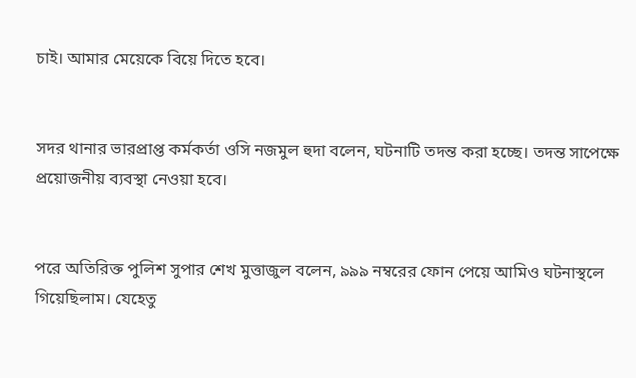চাই। আমার মেয়েকে বিয়ে দিতে হবে।


সদর থানার ভারপ্রাপ্ত কর্মকর্তা ওসি নজমুল হুদা বলেন, ঘটনাটি তদন্ত করা হচ্ছে। তদন্ত সাপেক্ষে প্রয়োজনীয় ব্যবস্থা নেওয়া হবে।


পরে অতিরিক্ত পুলিশ সুপার শেখ মুত্তাজুল বলেন, ৯৯৯ নম্বরের ফোন পেয়ে আমিও ঘটনাস্থলে গিয়েছিলাম। যেহেতু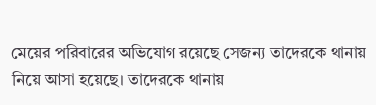মেয়ের পরিবারের অভিযোগ রয়েছে সেজন্য তাদেরকে থানায় নিয়ে আসা হয়েছে। তাদেরকে থানায়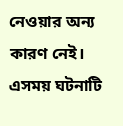নেওয়ার অন্য কারণ নেই। এসময় ঘটনাটি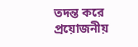তদন্ত করে প্রয়োজনীয়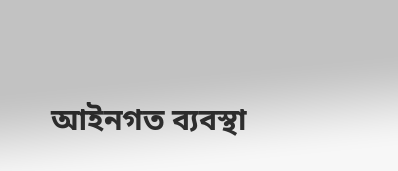আইনগত ব্যবস্থা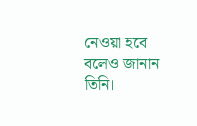নেওয়া হবে বলেও জানান তিনি।